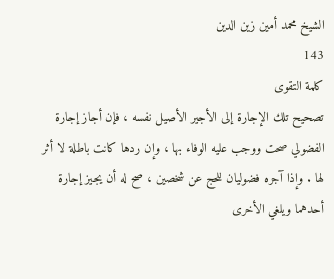الشيخ محمد أمين زين الدين
143
كلمة التقوى
تصحيح تلك الإجارة إلى الأجير الأصيل نفسه ، فإن أجاز إجارة الفضولي صحت ووجب عليه الوفاء بها ، وإن ردها كانت باطلة لا أثر لها . وإذا آجره فضوليان للحج عن شخصين ، صح له أن يجيز إجارة أحدهما ويلغي الأخرى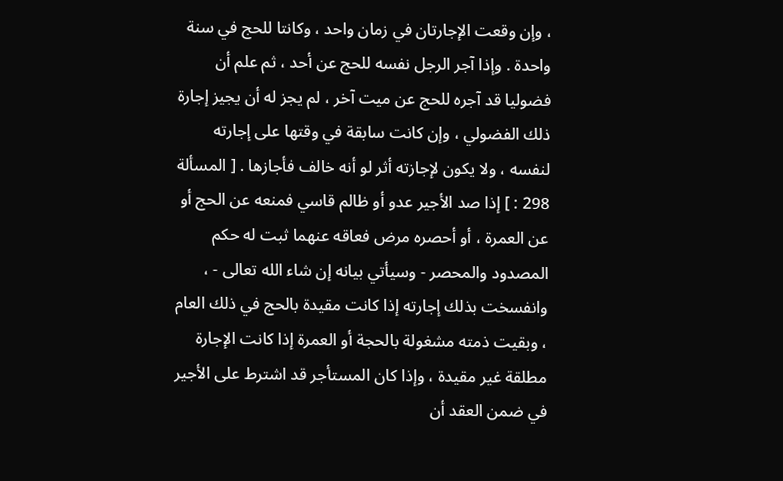، وإن وقعت الإجارتان في زمان واحد ، وكانتا للحج في سنة واحدة . وإذا آجر الرجل نفسه للحج عن أحد ، ثم علم أن فضوليا قد آجره للحج عن ميت آخر ، لم يجز له أن يجيز إجارة ذلك الفضولي ، وإن كانت سابقة في وقتها على إجارته لنفسه ، ولا يكون لإجازته أثر لو أنه خالف فأجازها . [ المسألة 298 : ] إذا صد الأجير عدو أو ظالم قاسي فمنعه عن الحج أو عن العمرة ، أو أحصره مرض فعاقه عنهما ثبت له حكم المصدود والمحصر - وسيأتي بيانه إن شاء الله تعالى - ، وانفسخت بذلك إجارته إذا كانت مقيدة بالحج في ذلك العام ، وبقيت ذمته مشغولة بالحجة أو العمرة إذا كانت الإجارة مطلقة غير مقيدة ، وإذا كان المستأجر قد اشترط على الأجير في ضمن العقد أن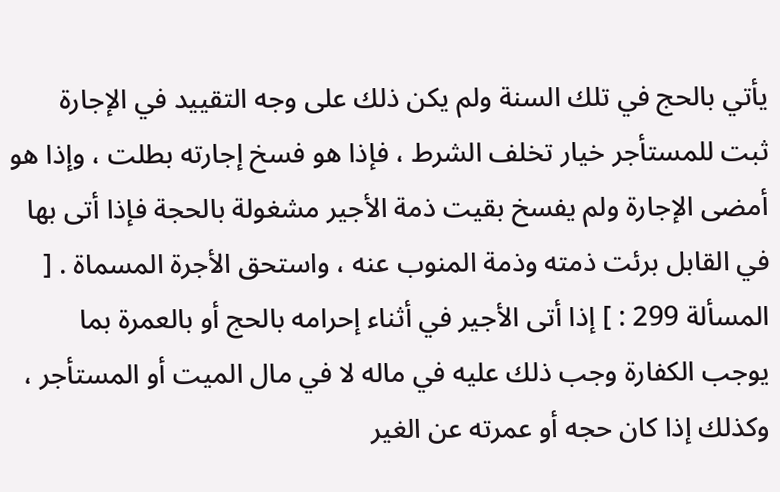يأتي بالحج في تلك السنة ولم يكن ذلك على وجه التقييد في الإجارة ثبت للمستأجر خيار تخلف الشرط ، فإذا هو فسخ إجارته بطلت ، وإذا هو أمضى الإجارة ولم يفسخ بقيت ذمة الأجير مشغولة بالحجة فإذا أتى بها في القابل برئت ذمته وذمة المنوب عنه ، واستحق الأجرة المسماة . [ المسألة 299 : ] إذا أتى الأجير في أثناء إحرامه بالحج أو بالعمرة بما يوجب الكفارة وجب ذلك عليه في ماله لا في مال الميت أو المستأجر ، وكذلك إذا كان حجه أو عمرته عن الغير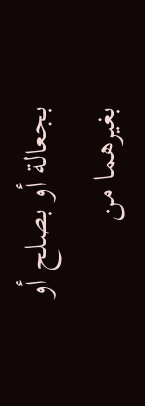بجعالة أو بصلح أو بغيرهما من